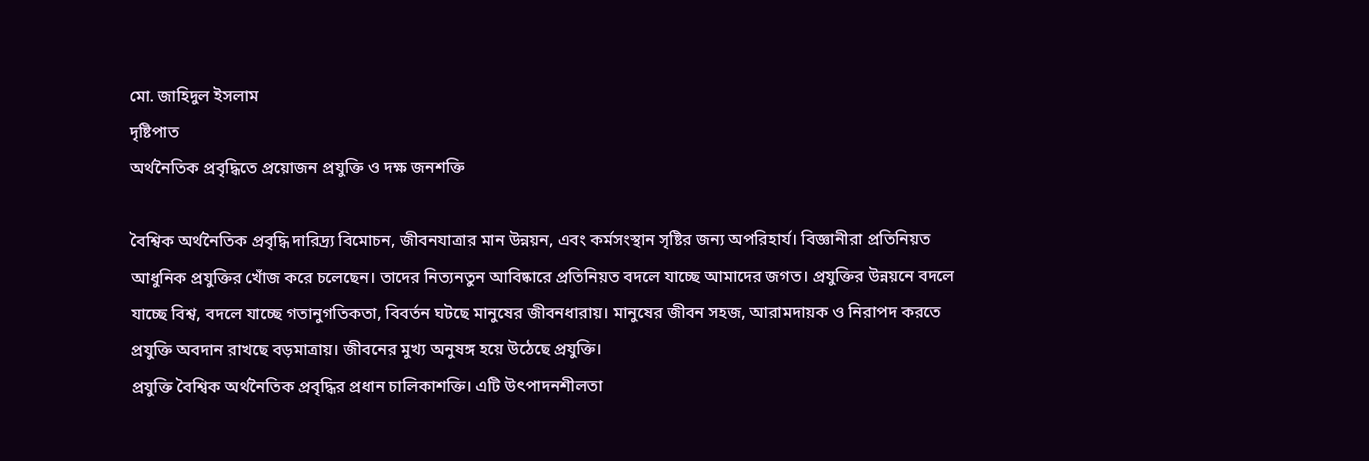মো. জাহিদুল ইসলাম
দৃষ্টিপাত
অর্থনৈতিক প্রবৃদ্ধিতে প্রয়োজন প্রযুক্তি ও দক্ষ জনশক্তি

বৈশ্বিক অর্থনৈতিক প্রবৃদ্ধি দারিদ্র্য বিমোচন, জীবনযাত্রার মান উন্নয়ন, এবং কর্মসংস্থান সৃষ্টির জন্য অপরিহার্য। বিজ্ঞানীরা প্রতিনিয়ত আধুনিক প্রযুক্তির খোঁজ করে চলেছেন। তাদের নিত্যনতুন আবিষ্কারে প্রতিনিয়ত বদলে যাচ্ছে আমাদের জগত। প্রযুক্তির উন্নয়নে বদলে যাচ্ছে বিশ্ব, বদলে যাচ্ছে গতানুগতিকতা, বিবর্তন ঘটছে মানুষের জীবনধারায়। মানুষের জীবন সহজ, আরামদায়ক ও নিরাপদ করতে প্রযুক্তি অবদান রাখছে বড়মাত্রায়। জীবনের মুখ্য অনুষঙ্গ হয়ে উঠেছে প্রযুক্তি।
প্রযুক্তি বৈশ্বিক অর্থনৈতিক প্রবৃদ্ধির প্রধান চালিকাশক্তি। এটি উৎপাদনশীলতা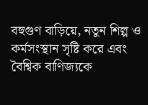বহুগুণ বাড়িয়ে, নতুন শিল্প ও কর্মসংস্থান সৃষ্টি করে এবং বৈশ্বিক বাণিজ্যকে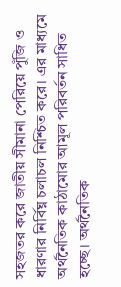সহজতর করে জাতীয় সীমানা পেরিয়ে পুঁজি ও ধারণার নির্বিঘ্ন চলাচল নিশ্চিত করে। এর মাধ্যমে অর্থনৈতিক কাঠামোর আমূল পরিবর্তন সাধিত হচ্ছে। অর্থনৈতিক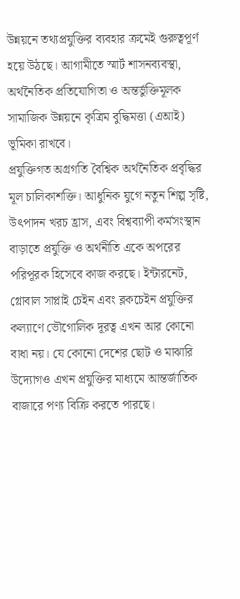উন্নয়নে তথ্যপ্রযুক্তির ব্যবহার ক্রমেই গুরুত্বপূর্ণ হয়ে উঠছে। আগামীতে স্মার্ট শাসনব্যবস্থা, অর্থনৈতিক প্রতিযোগিতা ও অন্তর্ভুক্তিমূলক সামাজিক উন্নয়নে কৃত্রিম বুদ্ধিমত্তা (এআই) ভূমিকা রাখবে।
প্রযুক্তিগত অগ্রগতি বৈশ্বিক অর্থনৈতিক প্রবৃদ্ধির মূল চালিকাশক্তি। আধুনিক যুগে নতুন শিল্প সৃষ্টি, উৎপাদন খরচ হ্রাস, এবং বিশ্বব্যাপী কর্মসংস্থান বাড়াতে প্রযুক্তি ও অর্থনীতি একে অপরের পরিপূরক হিসেবে কাজ করছে। ইন্টারনেট, গ্লোবাল সাপ্লাই চেইন এবং ব্লকচেইন প্রযুক্তির কল্যাণে ভৌগোলিক দূরত্ব এখন আর কোনো বাধা নয়। যে কোনো দেশের ছোট ও মাঝারি উদ্যোগও এখন প্রযুক্তির মাধ্যমে আন্তর্জাতিক বাজারে পণ্য বিক্রি করতে পারছে।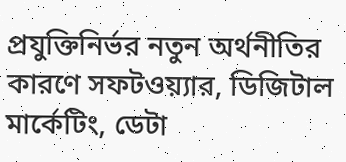প্রযুক্তিনির্ভর নতুন অর্থনীতির কারণে সফটওয়্যার, ডিজিটাল মার্কেটিং, ডেটা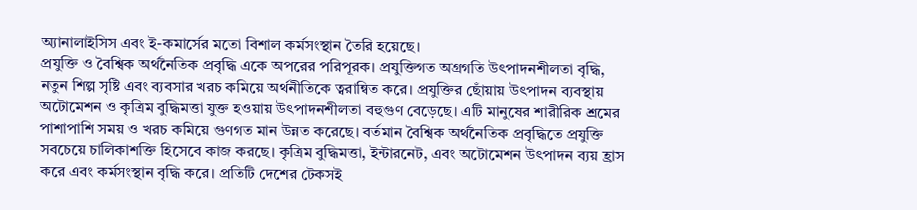অ্যানালাইসিস এবং ই-কমার্সের মতো বিশাল কর্মসংস্থান তৈরি হয়েছে।
প্রযুক্তি ও বৈশ্বিক অর্থনৈতিক প্রবৃদ্ধি একে অপরের পরিপূরক। প্রযুক্তিগত অগ্রগতি উৎপাদনশীলতা বৃদ্ধি, নতুন শিল্প সৃষ্টি এবং ব্যবসার খরচ কমিয়ে অর্থনীতিকে ত্বরান্বিত করে। প্রযুক্তির ছোঁয়ায় উৎপাদন ব্যবস্থায় অটোমেশন ও কৃত্রিম বুদ্ধিমত্তা যুক্ত হওয়ায় উৎপাদনশীলতা বহুগুণ বেড়েছে। এটি মানুষের শারীরিক শ্রমের পাশাপাশি সময় ও খরচ কমিয়ে গুণগত মান উন্নত করেছে। বর্তমান বৈশ্বিক অর্থনৈতিক প্রবৃদ্ধিতে প্রযুক্তি সবচেয়ে চালিকাশক্তি হিসেবে কাজ করছে। কৃত্রিম বুদ্ধিমত্তা, ইন্টারনেট, এবং অটোমেশন উৎপাদন ব্যয় হ্রাস করে এবং কর্মসংস্থান বৃদ্ধি করে। প্রতিটি দেশের টেকসই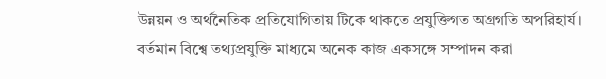উন্নয়ন ও অর্থনৈতিক প্রতিযোগিতায় টিকে থাকতে প্রযুক্তিগত অগ্রগতি অপরিহার্য।
বর্তমান বিশ্বে তথ্যপ্রযুক্তি মাধ্যমে অনেক কাজ একসঙ্গে সম্পাদন করা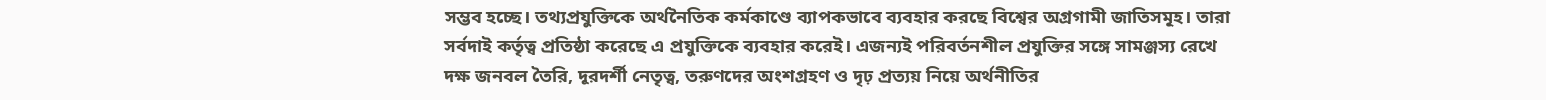সম্ভব হচ্ছে। তথ্যপ্রযুক্তিকে অর্থনৈতিক কর্মকাণ্ডে ব্যাপকভাবে ব্যবহার করছে বিশ্বের অগ্রগামী জাতিসমূহ। তারা সর্বদাই কর্তৃত্ব প্রতিষ্ঠা করেছে এ প্রযুক্তিকে ব্যবহার করেই। এজন্যই পরিবর্তনশীল প্রযুক্তির সঙ্গে সামঞ্জস্য রেখে দক্ষ জনবল তৈরি, দূরদর্শী নেতৃত্ব, তরুণদের অংশগ্রহণ ও দৃঢ় প্রত্যয় নিয়ে অর্থনীতির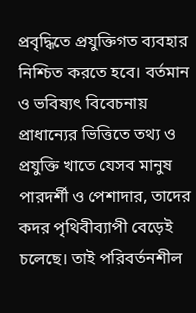প্রবৃদ্ধিতে প্রযুক্তিগত ব্যবহার নিশ্চিত করতে হবে। বর্তমান ও ভবিষ্যৎ বিবেচনায় প্রাধান্যের ভিত্তিতে তথ্য ও প্রযুক্তি খাতে যেসব মানুষ পারদর্শী ও পেশাদার, তাদের কদর পৃথিবীব্যাপী বেড়েই চলেছে। তাই পরিবর্তনশীল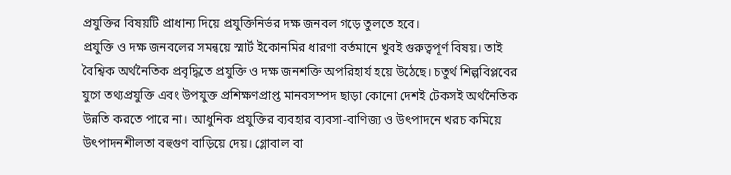প্রযুক্তির বিষয়টি প্রাধান্য দিয়ে প্রযুক্তিনির্ভর দক্ষ জনবল গড়ে তুলতে হবে।
প্রযুক্তি ও দক্ষ জনবলের সমন্বয়ে স্মার্ট ইকোনমির ধারণা বর্তমানে খুবই গুরুত্বপূর্ণ বিষয়। তাই বৈশ্বিক অর্থনৈতিক প্রবৃদ্ধিতে প্রযুক্তি ও দক্ষ জনশক্তি অপরিহার্য হয়ে উঠেছে। চতুর্থ শিল্পবিপ্লবের যুগে তথ্যপ্রযুক্তি এবং উপযুক্ত প্রশিক্ষণপ্রাপ্ত মানবসম্পদ ছাড়া কোনো দেশই টেকসই অর্থনৈতিক উন্নতি করতে পারে না। আধুনিক প্রযুক্তির ব্যবহার ব্যবসা-বাণিজ্য ও উৎপাদনে খরচ কমিয়ে উৎপাদনশীলতা বহুগুণ বাড়িয়ে দেয়। গ্লোবাল বা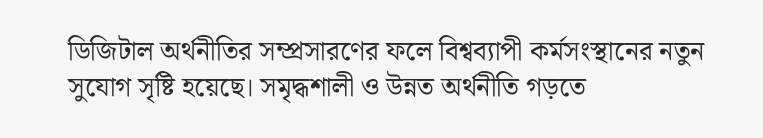ডিজিটাল অর্থনীতির সম্প্রসারণের ফলে বিশ্বব্যাপী কর্মসংস্থানের নতুন সুযোগ সৃষ্টি হয়েছে। সমৃদ্ধশালী ও উন্নত অর্থনীতি গড়তে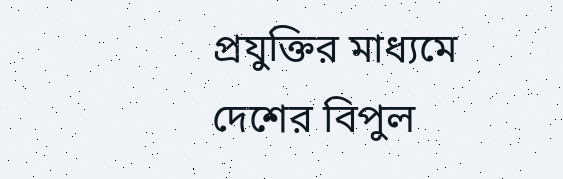প্রযুক্তির মাধ্যমে দেশের বিপুল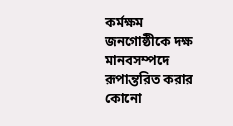কর্মক্ষম জনগোষ্ঠীকে দক্ষ মানবসম্পদে রূপান্তরিত করার কোনো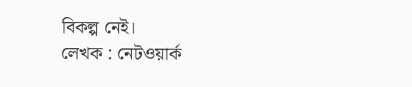বিকল্প নেই।
লেখক : নেটওয়ার্ক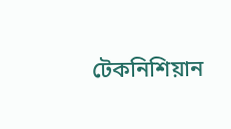টেকনিশিয়ান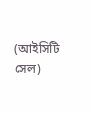(আইসিটি সেল)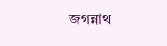জগন্নাথ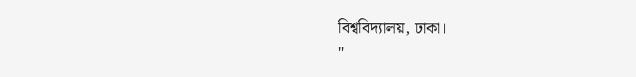বিশ্ববিদ্যালয়, ঢাকা।
"